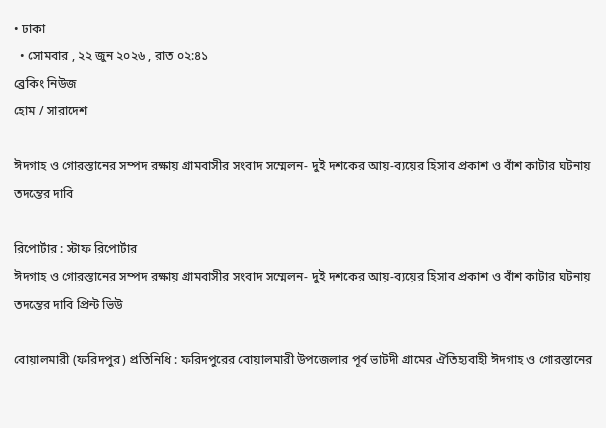• ঢাকা
  • সোমবার , ২২ জুন ২০২৬ , রাত ০২:৪১
ব্রেকিং নিউজ
হোম / সারাদেশ

ঈদগাহ ও গোরস্তানের সম্পদ রক্ষায় গ্রামবাসীর সংবাদ সম্মেলন- দুই দশকের আয়-ব্যয়ের হিসাব প্রকাশ ও বাঁশ কাটার ঘটনায় তদন্তের দাবি

রিপোর্টার : স্টাফ রিপোর্টার
ঈদগাহ ও গোরস্তানের সম্পদ রক্ষায় গ্রামবাসীর সংবাদ সম্মেলন- দুই দশকের আয়-ব্যয়ের হিসাব প্রকাশ ও বাঁশ কাটার ঘটনায় তদন্তের দাবি প্রিন্ট ভিউ

বোয়ালমারী (ফরিদপুর) প্রতিনিধি : ফরিদপুরের বোয়ালমারী উপজেলার পূর্ব ভাটদী গ্রামের ঐতিহ্যবাহী ঈদগাহ ও গোরস্তানের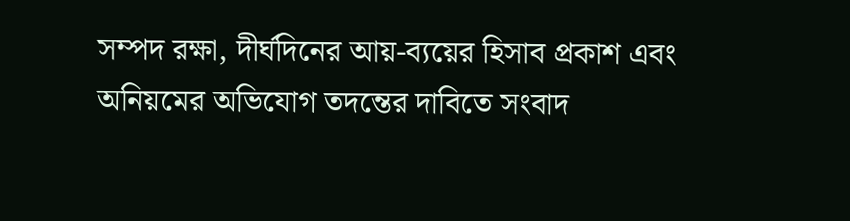সম্পদ রক্ষা, দীর্ঘদিনের আয়-ব্যয়ের হিসাব প্রকাশ এবং অনিয়মের অভিযোগ তদন্তের দাবিতে সংবাদ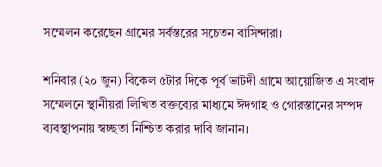সম্মেলন করেছেন গ্রামের সর্বস্তরের সচেতন বাসিন্দারা।

শনিবার (২০ জুন) বিকেল ৫টার দিকে পূর্ব ভাটদী গ্রামে আয়োজিত এ সংবাদ সম্মেলনে স্থানীয়রা লিখিত বক্তব্যের মাধ্যমে ঈদগাহ ও গোরস্তানের সম্পদ ব্যবস্থাপনায় স্বচ্ছতা নিশ্চিত করার দাবি জানান।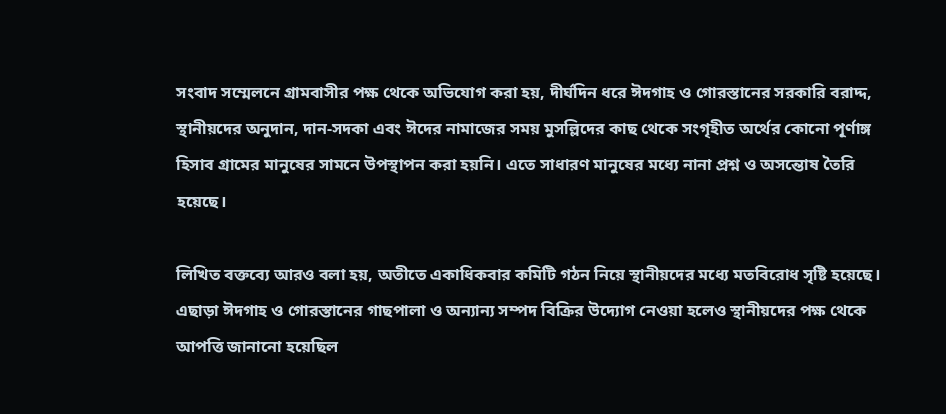সংবাদ সম্মেলনে গ্রামবাসীর পক্ষ থেকে অভিযোগ করা হয়, দীর্ঘদিন ধরে ঈদগাহ ও গোরস্তানের সরকারি বরাদ্দ, স্থানীয়দের অনুদান, দান-সদকা এবং ঈদের নামাজের সময় মুসল্লিদের কাছ থেকে সংগৃহীত অর্থের কোনো পূর্ণাঙ্গ হিসাব গ্রামের মানুষের সামনে উপস্থাপন করা হয়নি। এতে সাধারণ মানুষের মধ্যে নানা প্রশ্ন ও অসন্তোষ তৈরি হয়েছে।

লিখিত বক্তব্যে আরও বলা হয়, অতীতে একাধিকবার কমিটি গঠন নিয়ে স্থানীয়দের মধ্যে মতবিরোধ সৃষ্টি হয়েছে। এছাড়া ঈদগাহ ও গোরস্তানের গাছপালা ও অন্যান্য সম্পদ বিক্রির উদ্যোগ নেওয়া হলেও স্থানীয়দের পক্ষ থেকে আপত্তি জানানো হয়েছিল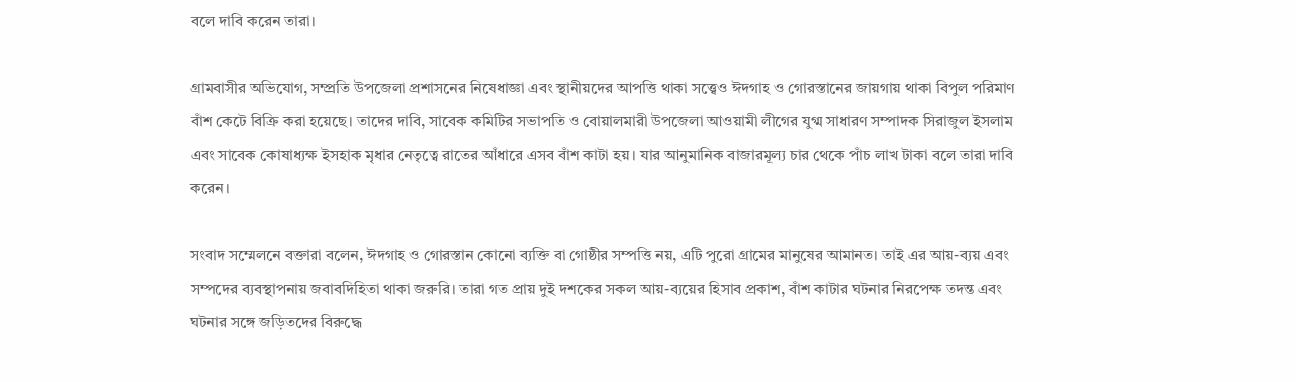বলে দাবি করেন তারা।

গ্রামবাসীর অভিযোগ, সম্প্রতি উপজেলা প্রশাসনের নিষেধাজ্ঞা এবং স্থানীয়দের আপত্তি থাকা সত্ত্বেও ঈদগাহ ও গোরস্তানের জায়গায় থাকা বিপুল পরিমাণ বাঁশ কেটে বিক্রি করা হয়েছে। তাদের দাবি, সাবেক কমিটির সভাপতি ও বোয়ালমারী উপজেলা আওয়ামী লীগের যুগ্ম সাধারণ সম্পাদক সিরাজুল ইসলাম এবং সাবেক কোষাধ্যক্ষ ইসহাক মৃধার নেতৃত্বে রাতের আঁধারে এসব বাঁশ কাটা হয়। যার আনুমানিক বাজারমূল্য চার থেকে পাঁচ লাখ টাকা বলে তারা দাবি করেন।

সংবাদ সম্মেলনে বক্তারা বলেন, ঈদগাহ ও গোরস্তান কোনো ব্যক্তি বা গোষ্ঠীর সম্পত্তি নয়, এটি পুরো গ্রামের মানুষের আমানত। তাই এর আয়-ব্যয় এবং সম্পদের ব্যবস্থাপনায় জবাবদিহিতা থাকা জরুরি। তারা গত প্রায় দুই দশকের সকল আয়-ব্যয়ের হিসাব প্রকাশ, বাঁশ কাটার ঘটনার নিরপেক্ষ তদন্ত এবং ঘটনার সঙ্গে জড়িতদের বিরুদ্ধে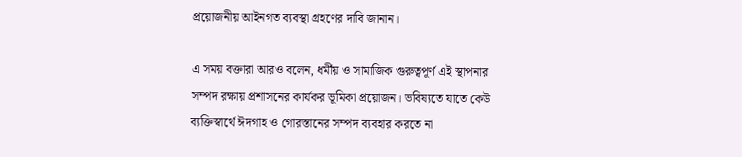প্রয়োজনীয় আইনগত ব্যবস্থা গ্রহণের দাবি জানান।

এ সময় বক্তারা আরও বলেন, ধর্মীয় ও সামাজিক গুরুত্বপূর্ণ এই স্থাপনার সম্পদ রক্ষায় প্রশাসনের কার্যকর ভূমিকা প্রয়োজন। ভবিষ্যতে যাতে কেউ ব্যক্তিস্বার্থে ঈদগাহ ও গোরস্তানের সম্পদ ব্যবহার করতে না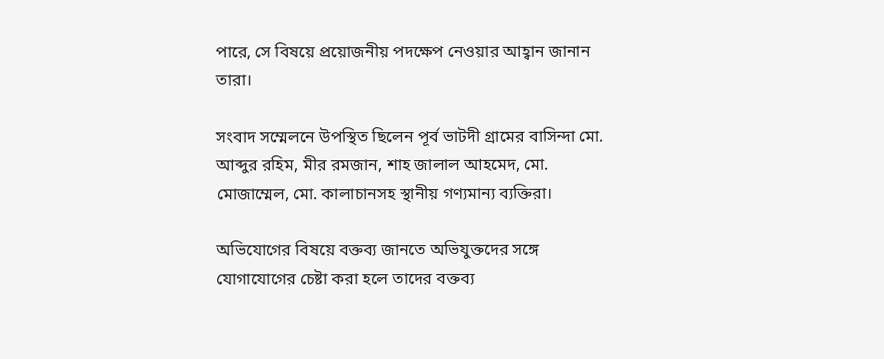পারে, সে বিষয়ে প্রয়োজনীয় পদক্ষেপ নেওয়ার আহ্বান জানান তারা।

সংবাদ সম্মেলনে উপস্থিত ছিলেন পূর্ব ভাটদী গ্রামের বাসিন্দা মো. আব্দুর রহিম, মীর রমজান, শাহ জালাল আহমেদ, মো. মোজাম্মেল, মো. কালাচানসহ স্থানীয় গণ্যমান্য ব্যক্তিরা।

অভিযোগের বিষয়ে বক্তব্য জানতে অভিযুক্তদের সঙ্গে যোগাযোগের চেষ্টা করা হলে তাদের বক্তব্য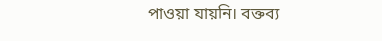পাওয়া যায়নি। বক্তব্য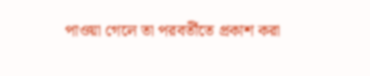পাওয়া গেলে তা পরবর্তীতে প্রকাশ করা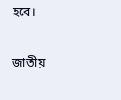হবে।

জাতীয়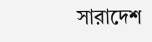সারাদেশ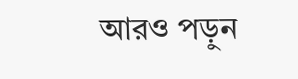আরও পড়ুন